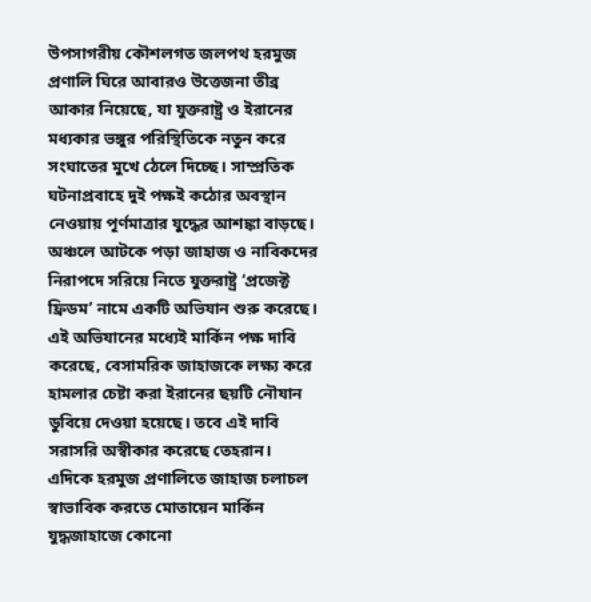উপসাগরীয় কৌশলগত জলপথ হরমুজ প্রণালি ঘিরে আবারও উত্তেজনা তীব্র আকার নিয়েছে, যা যুক্তরাষ্ট্র ও ইরানের মধ্যকার ভঙ্গুর পরিস্থিতিকে নতুন করে সংঘাতের মুখে ঠেলে দিচ্ছে। সাম্প্রতিক ঘটনাপ্রবাহে দুই পক্ষই কঠোর অবস্থান নেওয়ায় পূর্ণমাত্রার যুদ্ধের আশঙ্কা বাড়ছে।
অঞ্চলে আটকে পড়া জাহাজ ও নাবিকদের নিরাপদে সরিয়ে নিতে যুক্তরাষ্ট্র ‘প্রজেক্ট ফ্রিডম’ নামে একটি অভিযান শুরু করেছে। এই অভিযানের মধ্যেই মার্কিন পক্ষ দাবি করেছে, বেসামরিক জাহাজকে লক্ষ্য করে হামলার চেষ্টা করা ইরানের ছয়টি নৌযান ডুবিয়ে দেওয়া হয়েছে। তবে এই দাবি সরাসরি অস্বীকার করেছে তেহরান।
এদিকে হরমুজ প্রণালিতে জাহাজ চলাচল স্বাভাবিক করতে মোতায়েন মার্কিন যুদ্ধজাহাজে কোনো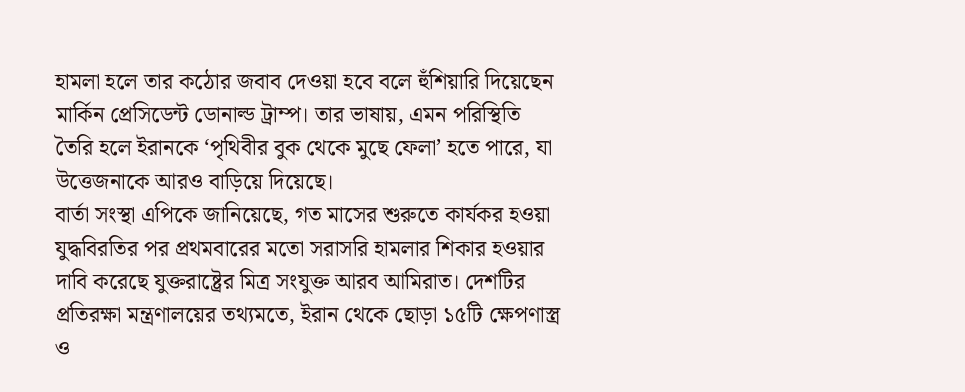হামলা হলে তার কঠোর জবাব দেওয়া হবে বলে হুঁশিয়ারি দিয়েছেন মার্কিন প্রেসিডেন্ট ডোনাল্ড ট্রাম্প। তার ভাষায়, এমন পরিস্থিতি তৈরি হলে ইরানকে ‘পৃথিবীর বুক থেকে মুছে ফেলা’ হতে পারে, যা উত্তেজনাকে আরও বাড়িয়ে দিয়েছে।
বার্তা সংস্থা এপিকে জানিয়েছে, গত মাসের শুরুতে কার্যকর হওয়া যুদ্ধবিরতির পর প্রথমবারের মতো সরাসরি হামলার শিকার হওয়ার দাবি করেছে যুক্তরাষ্ট্রের মিত্র সংযুক্ত আরব আমিরাত। দেশটির প্রতিরক্ষা মন্ত্রণালয়ের তথ্যমতে, ইরান থেকে ছোড়া ১৫টি ক্ষেপণাস্ত্র ও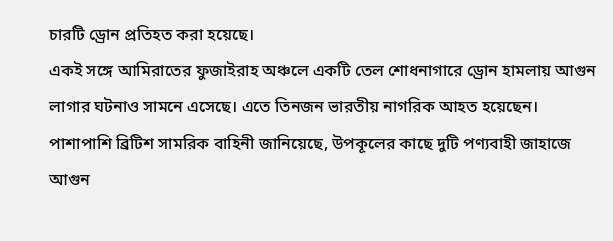চারটি ড্রোন প্রতিহত করা হয়েছে।
একই সঙ্গে আমিরাতের ফুজাইরাহ অঞ্চলে একটি তেল শোধনাগারে ড্রোন হামলায় আগুন লাগার ঘটনাও সামনে এসেছে। এতে তিনজন ভারতীয় নাগরিক আহত হয়েছেন। পাশাপাশি ব্রিটিশ সামরিক বাহিনী জানিয়েছে, উপকূলের কাছে দুটি পণ্যবাহী জাহাজে আগুন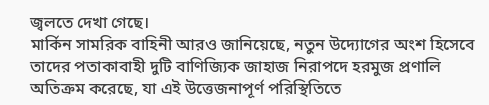জ্বলতে দেখা গেছে।
মার্কিন সামরিক বাহিনী আরও জানিয়েছে, নতুন উদ্যোগের অংশ হিসেবে তাদের পতাকাবাহী দুটি বাণিজ্যিক জাহাজ নিরাপদে হরমুজ প্রণালি অতিক্রম করেছে, যা এই উত্তেজনাপূর্ণ পরিস্থিতিতে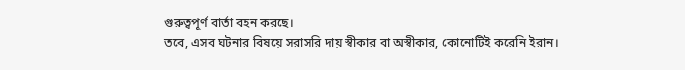গুরুত্বপূর্ণ বার্তা বহন করছে।
তবে, এসব ঘটনার বিষয়ে সরাসরি দায় স্বীকার বা অস্বীকার, কোনোটিই করেনি ইরান।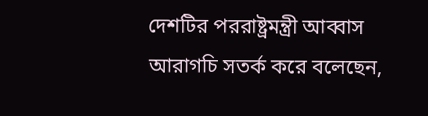দেশটির পররাষ্ট্রমন্ত্রী আব্বাস আরাগচি সতর্ক করে বলেছেন,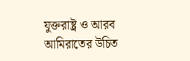যুক্তরাষ্ট্র ও আরব আমিরাতের উচিত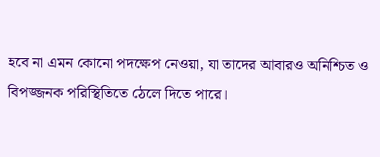হবে না এমন কোনো পদক্ষেপ নেওয়া, যা তাদের আবারও অনিশ্চিত ও বিপজ্জনক পরিস্থিতিতে ঠেলে দিতে পারে।